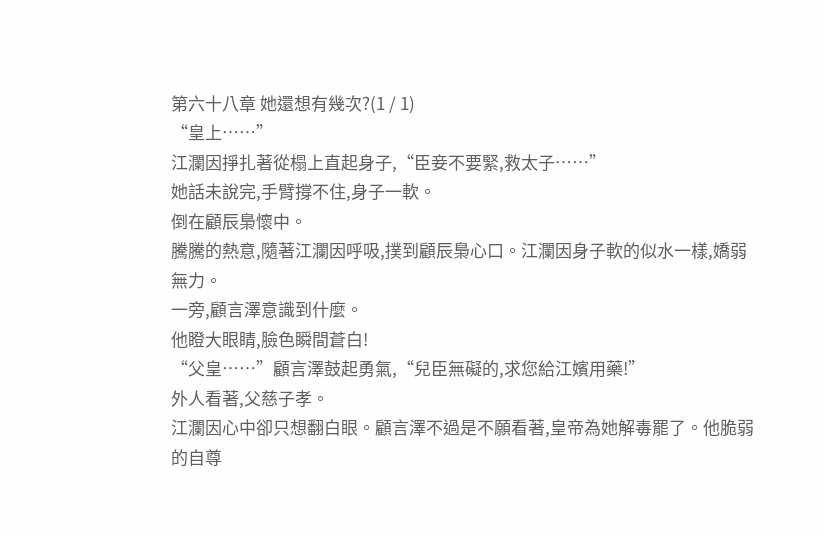第六十八章 她還想有幾次?(1 / 1)
“皇上……”
江瀾因掙扎著從榻上直起身子,“臣妾不要緊,救太子……”
她話未說完,手臂撐不住,身子一軟。
倒在顧辰梟懷中。
騰騰的熱意,隨著江瀾因呼吸,撲到顧辰梟心口。江瀾因身子軟的似水一樣,嬌弱無力。
一旁,顧言澤意識到什麼。
他瞪大眼睛,臉色瞬間蒼白!
“父皇……”顧言澤鼓起勇氣,“兒臣無礙的,求您給江嬪用藥!”
外人看著,父慈子孝。
江瀾因心中卻只想翻白眼。顧言澤不過是不願看著,皇帝為她解毒罷了。他脆弱的自尊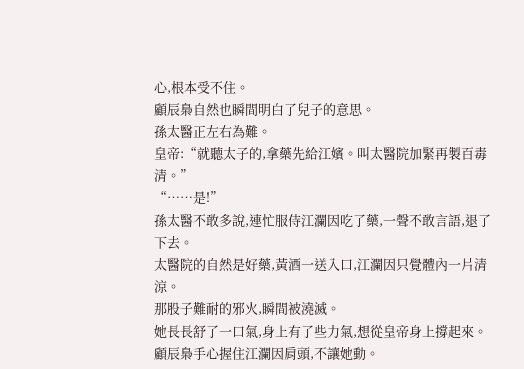心,根本受不住。
顧辰梟自然也瞬間明白了兒子的意思。
孫太醫正左右為難。
皇帝:“就聽太子的,拿藥先給江嬪。叫太醫院加緊再製百毒清。”
“……是!”
孫太醫不敢多說,連忙服侍江瀾因吃了藥,一聲不敢言語,退了下去。
太醫院的自然是好藥,黃酒一送入口,江瀾因只覺體內一片清涼。
那股子難耐的邪火,瞬間被澆滅。
她長長舒了一口氣,身上有了些力氣,想從皇帝身上撐起來。
顧辰梟手心握住江瀾因肩頭,不讓她動。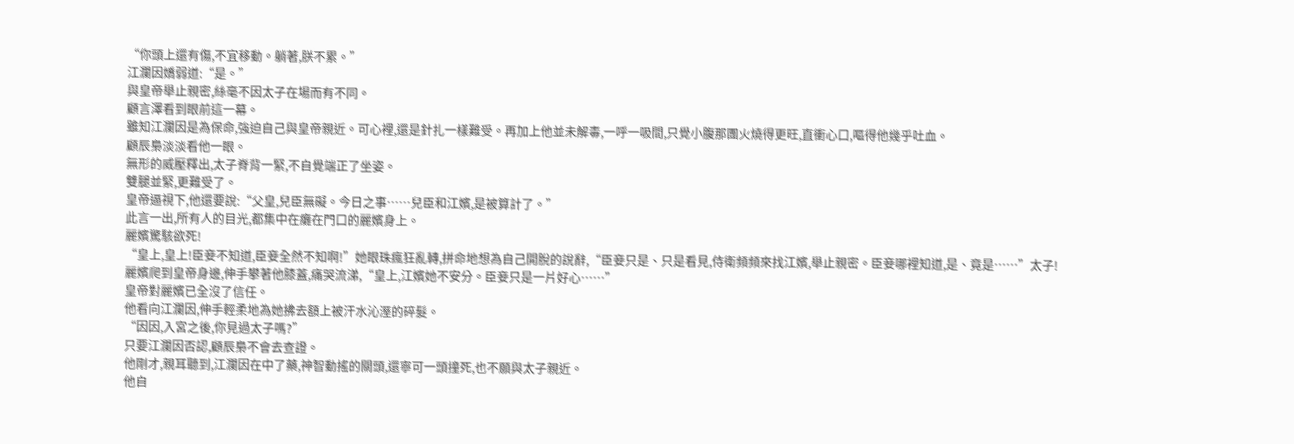“你頭上還有傷,不宜移動。躺著,朕不累。”
江瀾因嬌弱道:“是。”
與皇帝舉止親密,絲毫不因太子在場而有不同。
顧言澤看到眼前這一幕。
雖知江瀾因是為保命,強迫自己與皇帝親近。可心裡,還是針扎一樣難受。再加上他並未解毒,一呼一吸間,只覺小腹那團火燒得更旺,直衝心口,嘔得他幾乎吐血。
顧辰梟淡淡看他一眼。
無形的威壓釋出,太子脊背一緊,不自覺端正了坐姿。
雙腿並緊,更難受了。
皇帝逼視下,他還要說:“父皇,兒臣無礙。今日之事……兒臣和江嬪,是被算計了。”
此言一出,所有人的目光,都集中在癱在門口的麗嬪身上。
麗嬪驚駭欲死!
“皇上,皇上!臣妾不知道,臣妾全然不知啊!”她眼珠瘋狂亂轉,拼命地想為自己開脫的說辭,“臣妾只是、只是看見,侍衛頻頻來找江嬪,舉止親密。臣妾哪裡知道,是、竟是……”太子!
麗嬪爬到皇帝身邊,伸手攀著他膝蓋,痛哭流涕,“皇上,江嬪她不安分。臣妾只是一片好心……”
皇帝對麗嬪已全沒了信任。
他看向江瀾因,伸手輕柔地為她拂去額上被汗水沁溼的碎髮。
“因因,入宮之後,你見過太子嗎?”
只要江瀾因否認,顧辰梟不會去查證。
他剛才,親耳聽到,江瀾因在中了藥,神智動搖的關頭,還寧可一頭撞死,也不願與太子親近。
他自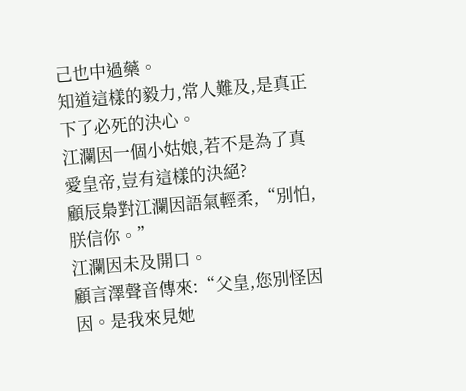己也中過藥。
知道這樣的毅力,常人難及,是真正下了必死的決心。
江瀾因一個小姑娘,若不是為了真愛皇帝,豈有這樣的決絕?
顧辰梟對江瀾因語氣輕柔,“別怕,朕信你。”
江瀾因未及開口。
顧言澤聲音傳來:“父皇,您別怪因因。是我來見她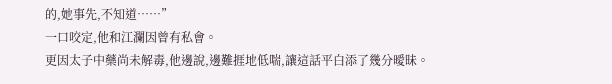的,她事先,不知道……”
一口咬定,他和江瀾因曾有私會。
更因太子中藥尚未解毒,他邊說,邊難捱地低喘,讓這話平白添了幾分曖昧。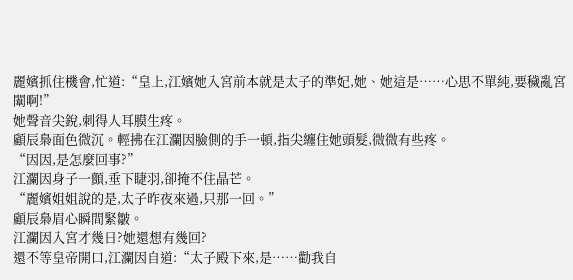麗嬪抓住機會,忙道:“皇上,江嬪她入宮前本就是太子的準妃,她、她這是……心思不單純,要穢亂宮闈啊!”
她聲音尖銳,刺得人耳膜生疼。
顧辰梟面色微沉。輕拂在江瀾因臉側的手一頓,指尖纏住她頭髮,微微有些疼。
“因因,是怎麼回事?”
江瀾因身子一顫,垂下睫羽,卻掩不住晶芒。
“麗嬪姐姐說的是,太子昨夜來過,只那一回。”
顧辰梟眉心瞬間緊皺。
江瀾因入宮才幾日?她還想有幾回?
還不等皇帝開口,江瀾因自道:“太子殿下來,是……勸我自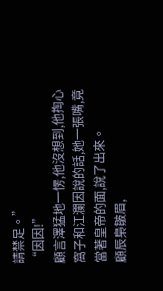請禁足。”
“因因!”
顧言澤猛地一愣,他沒想到,他掏心窩子和江瀾因說的話,她一張嘴,竟當著皇帝的面,說了出來。
顧辰梟皺眉,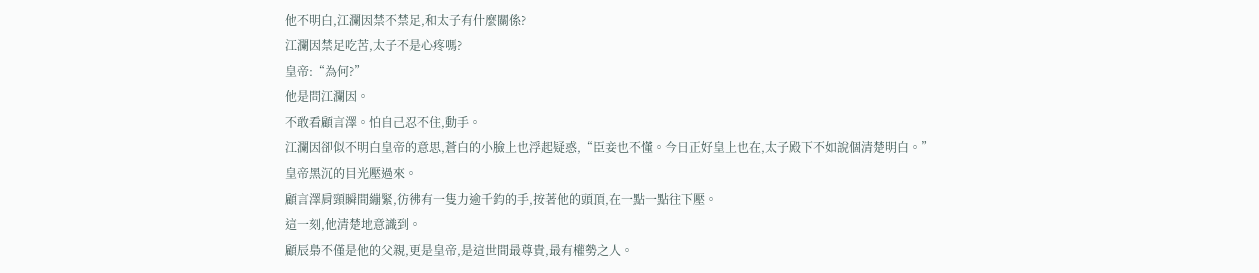他不明白,江瀾因禁不禁足,和太子有什麼關係?
江瀾因禁足吃苦,太子不是心疼嗎?
皇帝:“為何?”
他是問江瀾因。
不敢看顧言澤。怕自己忍不住,動手。
江瀾因卻似不明白皇帝的意思,蒼白的小臉上也浮起疑惑,“臣妾也不懂。今日正好皇上也在,太子殿下不如說個清楚明白。”
皇帝黑沉的目光壓過來。
顧言澤肩頸瞬間繃緊,彷彿有一隻力逾千鈞的手,按著他的頭頂,在一點一點往下壓。
這一刻,他清楚地意識到。
顧辰梟不僅是他的父親,更是皇帝,是這世間最尊貴,最有權勢之人。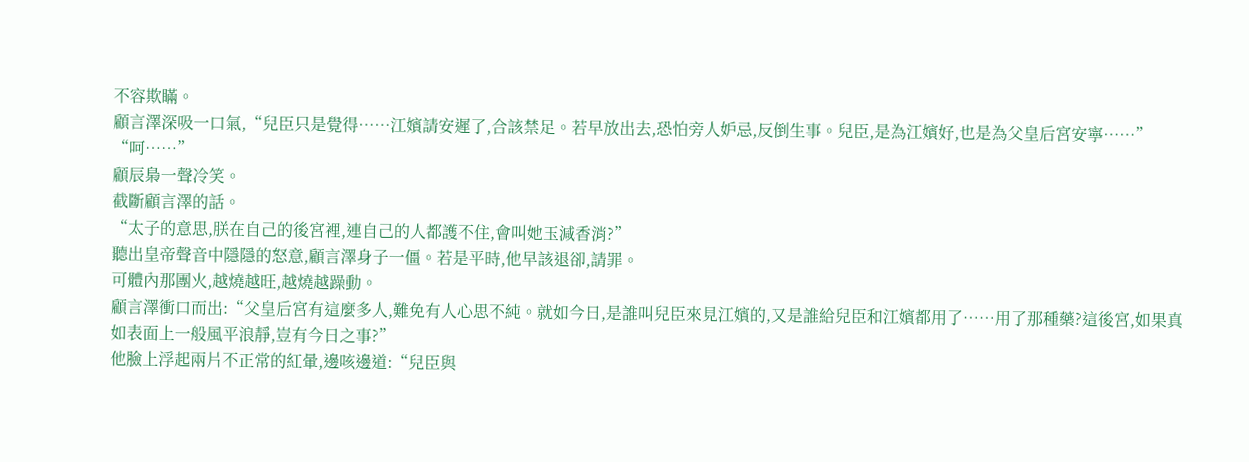不容欺瞞。
顧言澤深吸一口氣,“兒臣只是覺得……江嬪請安遲了,合該禁足。若早放出去,恐怕旁人妒忌,反倒生事。兒臣,是為江嬪好,也是為父皇后宮安寧……”
“呵……”
顧辰梟一聲冷笑。
截斷顧言澤的話。
“太子的意思,朕在自己的後宮裡,連自己的人都護不住,會叫她玉減香消?”
聽出皇帝聲音中隱隱的怒意,顧言澤身子一僵。若是平時,他早該退卻,請罪。
可體內那團火,越燒越旺,越燒越躁動。
顧言澤衝口而出:“父皇后宮有這麼多人,難免有人心思不純。就如今日,是誰叫兒臣來見江嬪的,又是誰給兒臣和江嬪都用了……用了那種藥?這後宮,如果真如表面上一般風平浪靜,豈有今日之事?”
他臉上浮起兩片不正常的紅暈,邊咳邊道:“兒臣與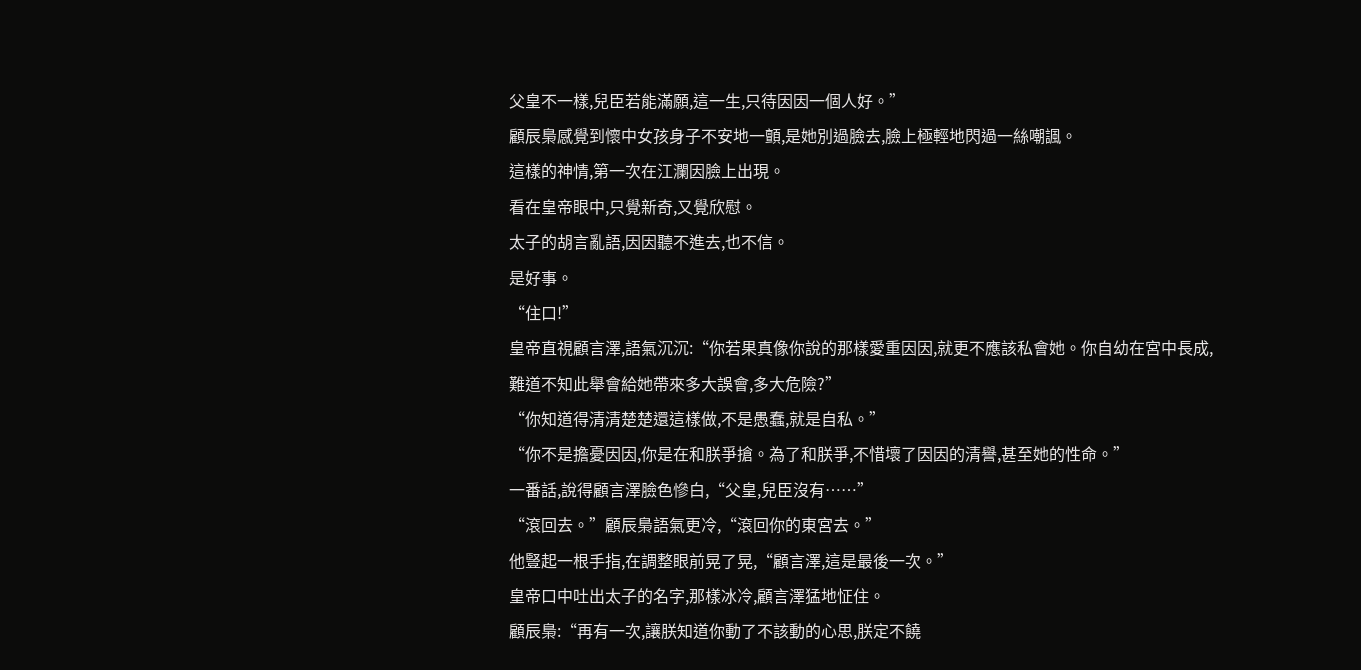父皇不一樣,兒臣若能滿願,這一生,只待因因一個人好。”
顧辰梟感覺到懷中女孩身子不安地一顫,是她別過臉去,臉上極輕地閃過一絲嘲諷。
這樣的神情,第一次在江瀾因臉上出現。
看在皇帝眼中,只覺新奇,又覺欣慰。
太子的胡言亂語,因因聽不進去,也不信。
是好事。
“住口!”
皇帝直視顧言澤,語氣沉沉:“你若果真像你說的那樣愛重因因,就更不應該私會她。你自幼在宮中長成,難道不知此舉會給她帶來多大誤會,多大危險?”
“你知道得清清楚楚還這樣做,不是愚蠢,就是自私。”
“你不是擔憂因因,你是在和朕爭搶。為了和朕爭,不惜壞了因因的清譽,甚至她的性命。”
一番話,說得顧言澤臉色慘白,“父皇,兒臣沒有……”
“滾回去。”顧辰梟語氣更冷,“滾回你的東宮去。”
他豎起一根手指,在調整眼前晃了晃,“顧言澤,這是最後一次。”
皇帝口中吐出太子的名字,那樣冰冷,顧言澤猛地怔住。
顧辰梟:“再有一次,讓朕知道你動了不該動的心思,朕定不饒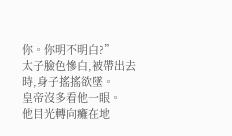你。你明不明白?”
太子臉色慘白,被帶出去時,身子搖搖欲墜。
皇帝沒多看他一眼。
他目光轉向癱在地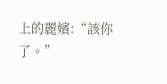上的麗嬪:“該你了。”